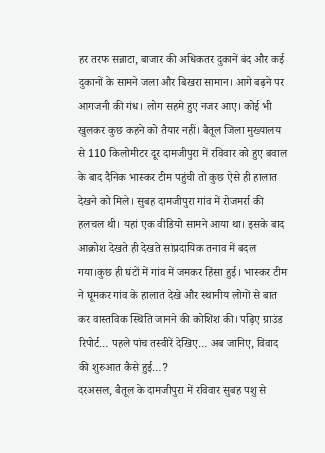हर तरफ सन्नाटा, बाजार की अधिकतर दुकानें बंद और कई दुकानों के सामने जला और बिखरा सामान। आगे बढ़ने पर आगजनी की गंध। लोग सहमे हुए नजर आए। कोई भी खुलकर कुछ कहने को तैयार नहीं। बैतूल जिला मुख्यालय से 110 किलोमीटर दूर दामजीपुरा में रविवार को हुए बवाल के बाद दैनिक भास्कर टीम पहुंची तो कुछ ऐसे ही हालात देखने को मिले। सुबह दामजीपुरा गांव में रोजमर्रा की हलचल थी। यहां एक वीडियो सामने आया था। इसके बाद आक्रोश देखते ही देखते सांप्रदायिक तनाव में बदल गया।कुछ ही घंटों में गांव में जमकर हिंसा हुई। भास्कर टीम ने घूमकर गांव के हालात देखे और स्थानीय लोगों से बात कर वास्तविक स्थिति जानने की कोशिश की। पढ़िए ग्राउंड रिपोर्ट… पहले पांच तस्वीरें देखिए… अब जानिए, विवाद की शुरुआत कैसे हुई…?
दरअसल, बैतूल के दामजीपुरा में रविवार सुबह पशु से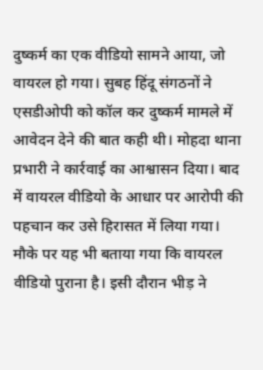दुष्कर्म का एक वीडियो सामने आया, जो वायरल हो गया। सुबह हिंदू संगठनों ने एसडीओपी को कॉल कर दुष्कर्म मामले में आवेदन देने की बात कही थी। मोहदा थाना प्रभारी ने कार्रवाई का आश्वासन दिया। बाद में वायरल वीडियो के आधार पर आरोपी की पहचान कर उसे हिरासत में लिया गया। मौके पर यह भी बताया गया कि वायरल वीडियो पुराना है। इसी दौरान भीड़ ने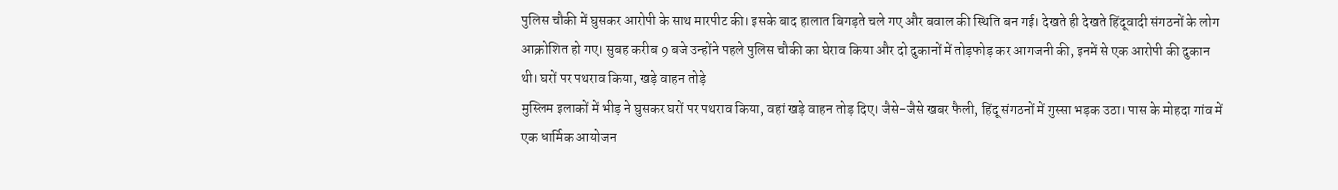पुलिस चौकी में घुसकर आरोपी के साथ मारपीट की। इसके बाद हालात बिगड़ते चले गए और बवाल की स्थिति बन गई। देखते ही देखते हिंदूवादी संगठनों के लोग आक्रोशित हो गए। सुबह करीब 9 बजे उन्होंने पहले पुलिस चौकी का घेराव किया और दो दुकानों में तोड़फोड़ कर आगजनी की, इनमें से एक आरोपी की दुकान थी। घरों पर पथराव किया, खड़े वाहन तोड़े
मुस्लिम इलाकों में भीड़ ने घुसकर घरों पर पथराव किया, वहां खड़े वाहन तोड़ दिए। जैसे-जैसे खबर फैली, हिंदू संगठनों में गुस्सा भड़क उठा। पास के मोहदा गांव में एक धार्मिक आयोजन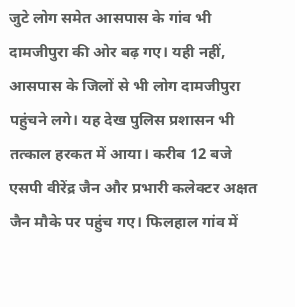जुटे लोग समेत आसपास के गांव भी दामजीपुरा की ओर बढ़ गए। यही नहीं, आसपास के जिलों से भी लोग दामजीपुरा पहुंचने लगे। यह देख पुलिस प्रशासन भी तत्काल हरकत में आया। करीब 12 बजे एसपी वीरेंद्र जैन और प्रभारी कलेक्टर अक्षत जैन मौके पर पहुंच गए। फिलहाल गांव में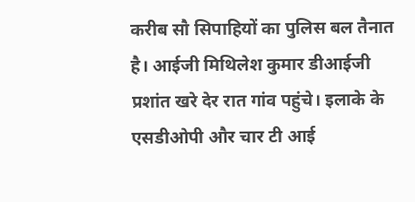करीब सौ सिपाहियों का पुलिस बल तैनात है। आईजी मिथिलेश कुमार डीआईजी प्रशांत खरे देर रात गांव पहुंचे। इलाके के एसडीओपी और चार टी आई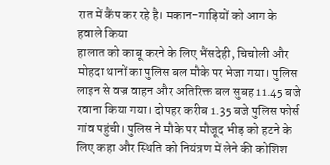रात में कैंप कर रहे है। मकान-गाड़ियों को आग के हवाले किया
हालात को काबू करने के लिए भैंसदेही, चिचोली और मोहदा थानों का पुलिस बल मौके पर भेजा गया। पुलिस लाइन से वज्र वाहन और अतिरिक्त बल सुबह 11.45 बजे रवाना किया गया। दोपहर करीब 1.35 बजे पुलिस फोर्स गांव पहुंची। पुलिस ने मौके पर मौजूद भीड़ को हटने के लिए कहा और स्थिति को नियंत्रण में लेने की कोशिश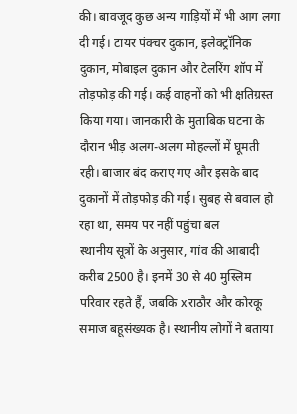की। बावजूद कुछ अन्य गाड़ियों में भी आग लगा दी गई। टायर पंक्चर दुकान, इलेक्ट्रॉनिक दुकान, मोबाइल दुकान और टेलरिंग शॉप में तोड़फोड़ की गई। कई वाहनों को भी क्षतिग्रस्त किया गया। जानकारी के मुताबिक घटना के दौरान भीड़ अलग-अलग मोहल्लों में घूमती रही। बाजार बंद कराए गए और इसके बाद दुकानों में तोड़फोड़ की गई। सुबह से बवाल हो रहा था, समय पर नहीं पहुंचा बल
स्थानीय सूत्रों के अनुसार, गांव की आबादी करीब 2500 है। इनमें 30 से 40 मुस्लिम परिवार रहते हैं, जबकि xराठौर और कोरकू समाज बहूसंख्यक है। स्थानीय लोगों ने बताया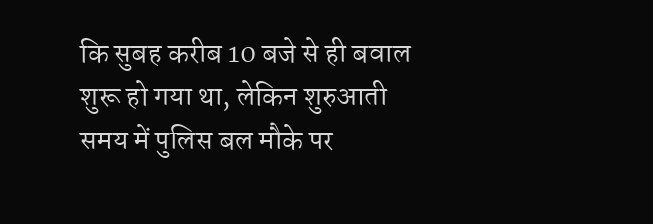कि सुबह करीब 10 बजे से ही बवाल शुरू हो गया था, लेकिन शुरुआती समय में पुलिस बल मौके पर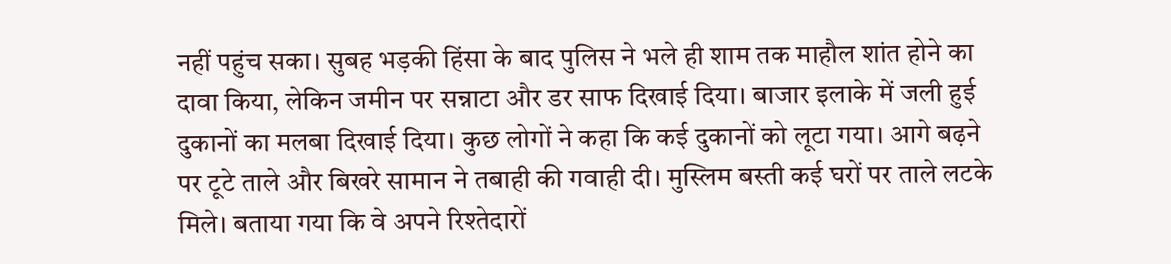नहीं पहुंच सका। सुबह भड़की हिंसा के बाद पुलिस ने भले ही शाम तक माहौल शांत होने का दावा किया, लेकिन जमीन पर सन्नाटा और डर साफ दिखाई दिया। बाजार इलाके में जली हुई दुकानों का मलबा दिखाई दिया। कुछ लोगों ने कहा कि कई दुकानों को लूटा गया। आगे बढ़ने पर टूटे ताले और बिखरे सामान ने तबाही की गवाही दी। मुस्लिम बस्ती कई घरों पर ताले लटके मिले। बताया गया कि वे अपने रिश्तेदारों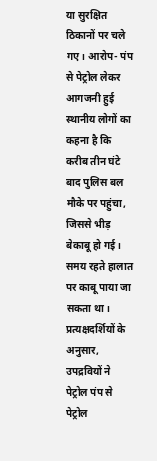या सुरक्षित ठिकानों पर चले गए। आरोप- पंप से पेट्रोल लेकर आगजनी हुई
स्थानीय लोगों का कहना है कि करीब तीन घंटे बाद पुलिस बल मौके पर पहुंचा, जिससे भीड़ बेकाबू हो गई। समय रहते हालात पर काबू पाया जा सकता था। प्रत्यक्षदर्शियों के अनुसार, उपद्रवियों ने पेट्रोल पंप से पेट्रोल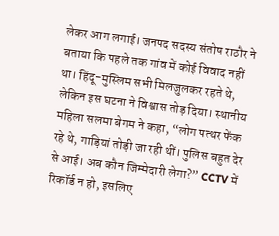लेकर आग लगाई। जनपद सदस्य संतोष राठौर ने बताया कि पहले तक गांव में कोई विवाद नहीं था। हिंदू-मुस्लिम सभी मिलजुलकर रहते थे, लेकिन इस घटना ने विश्वास तोड़ दिया। स्थानीय महिला सलमा बेगम ने कहा, “लोग पत्थर फेंक रहे थे, गाड़ियां तोड़ी जा रही थीं। पुलिस बहुत देर से आई। अब कौन जिम्मेदारी लेगा?” CCTV में रिकॉर्ड न हो, इसलिए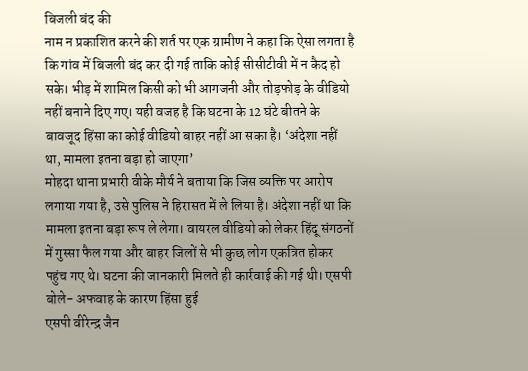बिजली बंद की
नाम न प्रकाशित करने की शर्त पर एक ग्रामीण ने कहा कि ऐसा लगता है कि गांव में बिजली बंद कर दी गई ताकि कोई सीसीटीवी में न कैद हो सके। भीड़ में शामिल किसी को भी आगजनी और तोड़फोड़ के वीडियो नहीं बनाने दिए गए। यही वजह है कि घटना के 12 घंटे बीतने के बावजूद हिंसा का कोई वीडियो बाहर नहीं आ सका है। ‘अंदेशा नहीं था, मामला इतना बड़ा हो जाएगा’
मोहदा थाना प्रभारी वीके मौर्य ने बताया कि जिस व्यक्ति पर आरोप लगाया गया है, उसे पुलिस ने हिरासत में ले लिया है। अंदेशा नहीं था कि मामला इतना बड़ा रूप ले लेगा। वायरल वीडियो को लेकर हिंदू संगठनों में गुस्सा फैल गया और बाहर जिलों से भी कुछ लोग एकत्रित होकर पहुंच गए थे। घटना की जानकारी मिलते ही कार्रवाई की गई थी। एसपी बोले- अफवाह के कारण हिंसा हुई
एसपी वीरेन्द्र जैन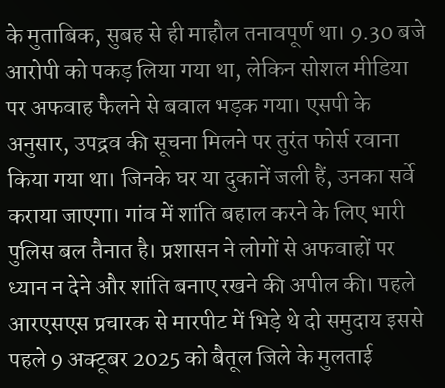के मुताबिक, सुबह से ही माहौल तनावपूर्ण था। 9.30 बजे आरोपी को पकड़ लिया गया था, लेकिन सोशल मीडिया पर अफवाह फैलने से बवाल भड़क गया। एसपी के अनुसार, उपद्रव की सूचना मिलने पर तुरंत फोर्स रवाना किया गया था। जिनके घर या दुकानें जली हैं, उनका सर्वे कराया जाएगा। गांव में शांति बहाल करने के लिए भारी पुलिस बल तैनात है। प्रशासन ने लोगों से अफवाहों पर ध्यान न देने और शांति बनाए रखने की अपील की। पहले आरएसएस प्रचारक से मारपीट में भिड़े थे दो समुदाय इससे पहले 9 अक्टूबर 2025 को बैतूल जिले के मुलताई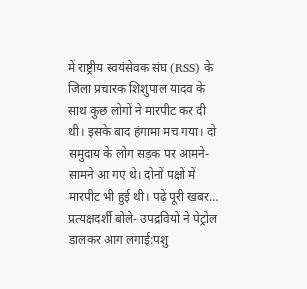में राष्ट्रीय स्वयंसेवक संघ (RSS) के जिला प्रचारक शिशुपाल यादव के साथ कुछ लोगों ने मारपीट कर दी थी। इसके बाद हंगामा मच गया। दो समुदाय के लोग सड़क पर आमने-सामने आ गए थे। दोनों पक्षों में मारपीट भी हुई थी। पढ़ें पूरी खबर…
प्रत्यक्षदर्शी बोले- उपद्रवियों ने पेट्रोल डालकर आग लगाई:पशु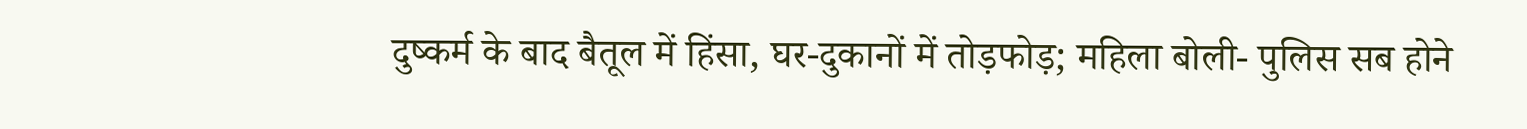दुष्कर्म के बाद बैतूल में हिंसा, घर-दुकानों में तोड़फोड़; महिला बोली- पुलिस सब होने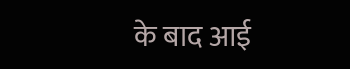के बाद आई